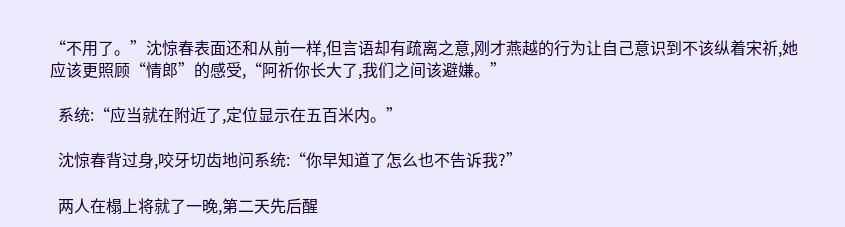“不用了。”沈惊春表面还和从前一样,但言语却有疏离之意,刚才燕越的行为让自己意识到不该纵着宋祈,她应该更照顾“情郎”的感受,“阿祈你长大了,我们之间该避嫌。”

  系统:“应当就在附近了,定位显示在五百米内。”

  沈惊春背过身,咬牙切齿地问系统:“你早知道了怎么也不告诉我?”

  两人在榻上将就了一晚,第二天先后醒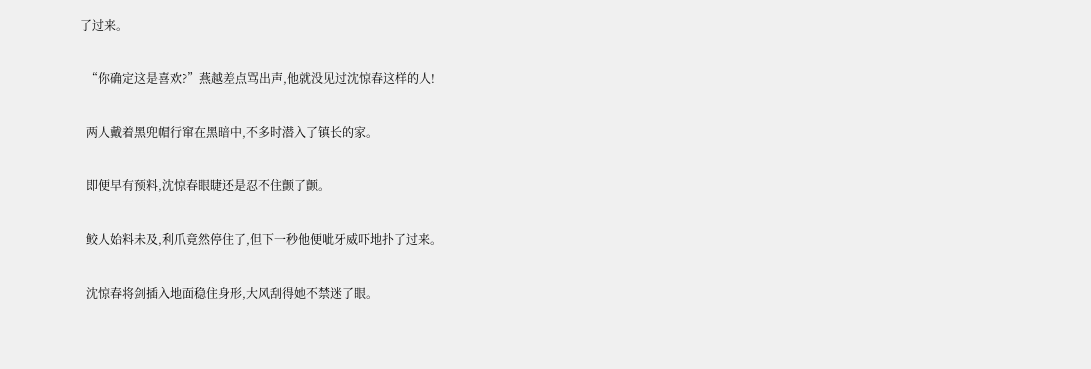了过来。

  “你确定这是喜欢?”燕越差点骂出声,他就没见过沈惊春这样的人!

  两人戴着黑兜帽行窜在黑暗中,不多时潜入了镇长的家。

  即便早有预料,沈惊春眼睫还是忍不住颤了颤。

  鲛人始料未及,利爪竟然停住了,但下一秒他便呲牙威吓地扑了过来。

  沈惊春将剑插入地面稳住身形,大风刮得她不禁迷了眼。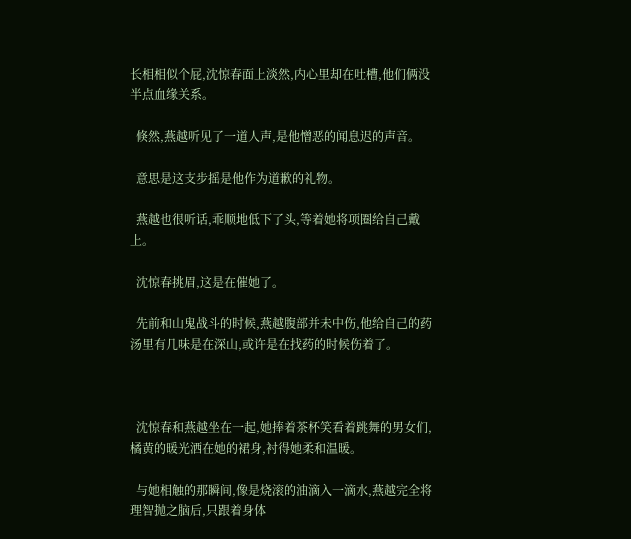长相相似个屁,沈惊春面上淡然,内心里却在吐槽,他们俩没半点血缘关系。

  倏然,燕越听见了一道人声,是他憎恶的闻息迟的声音。

  意思是这支步摇是他作为道歉的礼物。

  燕越也很听话,乖顺地低下了头,等着她将项圈给自己戴上。

  沈惊春挑眉,这是在催她了。

  先前和山鬼战斗的时候,燕越腹部并未中伤,他给自己的药汤里有几味是在深山,或许是在找药的时候伤着了。



  沈惊春和燕越坐在一起,她捧着茶杯笑看着跳舞的男女们,橘黄的暖光洒在她的裙身,衬得她柔和温暖。

  与她相触的那瞬间,像是烧滚的油滴入一滴水,燕越完全将理智抛之脑后,只跟着身体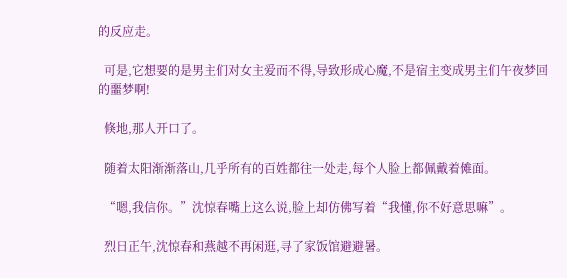的反应走。

  可是,它想要的是男主们对女主爱而不得,导致形成心魔,不是宿主变成男主们午夜梦回的噩梦啊!

  倏地,那人开口了。

  随着太阳渐渐落山,几乎所有的百姓都往一处走,每个人脸上都佩戴着傩面。

  “嗯,我信你。”沈惊春嘴上这么说,脸上却仿佛写着“我懂,你不好意思嘛”。

  烈日正午,沈惊春和燕越不再闲逛,寻了家饭馆避避暑。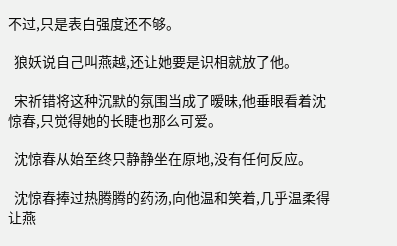不过,只是表白强度还不够。

  狼妖说自己叫燕越,还让她要是识相就放了他。

  宋祈错将这种沉默的氛围当成了暧昧,他垂眼看着沈惊春,只觉得她的长睫也那么可爱。

  沈惊春从始至终只静静坐在原地,没有任何反应。

  沈惊春捧过热腾腾的药汤,向他温和笑着,几乎温柔得让燕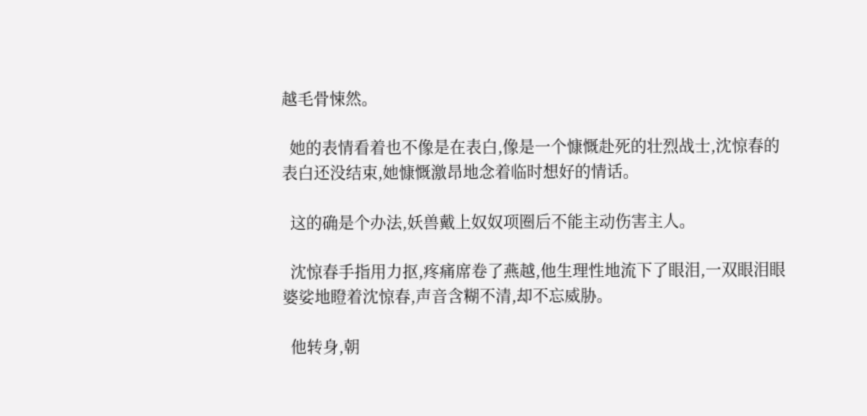越毛骨悚然。

  她的表情看着也不像是在表白,像是一个慷慨赴死的壮烈战士,沈惊春的表白还没结束,她慷慨激昂地念着临时想好的情话。

  这的确是个办法,妖兽戴上奴奴项圈后不能主动伤害主人。

  沈惊春手指用力抠,疼痛席卷了燕越,他生理性地流下了眼泪,一双眼泪眼婆娑地瞪着沈惊春,声音含糊不清,却不忘威胁。

  他转身,朝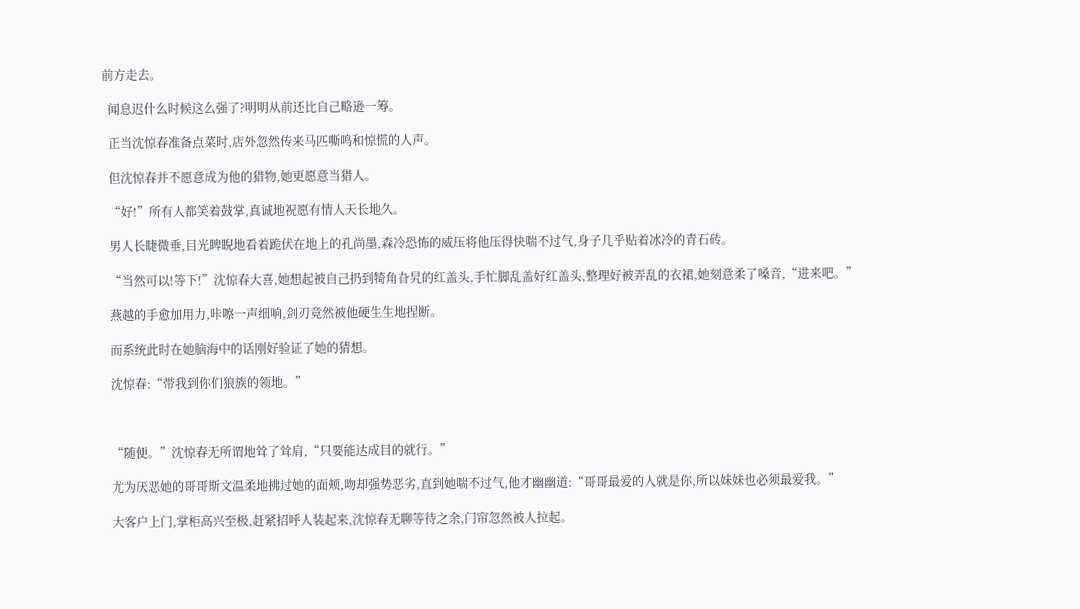前方走去。

  闻息迟什么时候这么强了?明明从前还比自己略逊一筹。

  正当沈惊春准备点菜时,店外忽然传来马匹嘶鸣和惊慌的人声。

  但沈惊春并不愿意成为他的猎物,她更愿意当猎人。

  “好!”所有人都笑着鼓掌,真诚地祝愿有情人天长地久。

  男人长睫微垂,目光睥睨地看着跪伏在地上的孔尚墨,森冷恐怖的威压将他压得快喘不过气,身子几乎贴着冰冷的青石砖。

  “当然可以!等下!”沈惊春大喜,她想起被自己扔到犄角旮旯的红盖头,手忙脚乱盖好红盖头,整理好被弄乱的衣裙,她刻意柔了嗓音,“进来吧。”

  燕越的手愈加用力,咔嚓一声细响,剑刃竟然被他硬生生地捏断。

  而系统此时在她脑海中的话刚好验证了她的猜想。

  沈惊春:“带我到你们狼族的领地。”



  “随便。”沈惊春无所谓地耸了耸肩,“只要能达成目的就行。”

  尤为厌恶她的哥哥斯文温柔地拂过她的面颊,吻却强势恶劣,直到她喘不过气,他才幽幽道:“哥哥最爱的人就是你,所以妹妹也必须最爱我。”

  大客户上门,掌柜高兴至极,赶紧招呼人装起来,沈惊春无聊等待之余,门帘忽然被人拉起。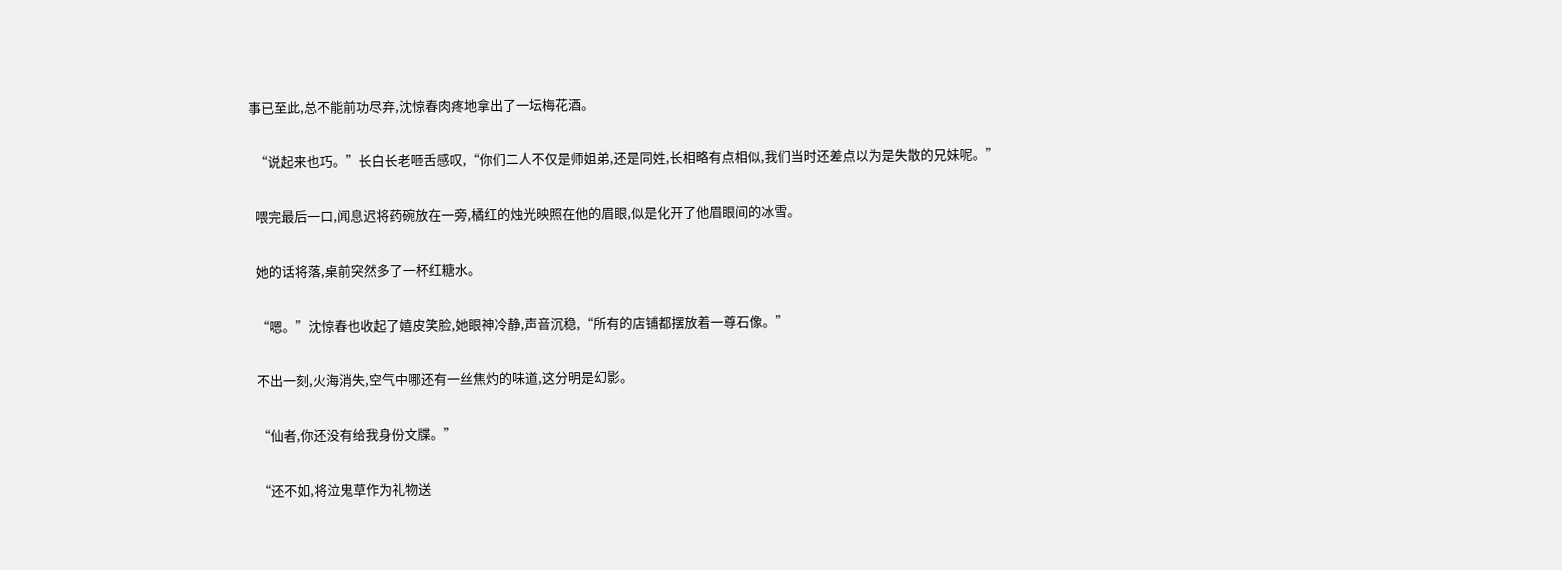事已至此,总不能前功尽弃,沈惊春肉疼地拿出了一坛梅花酒。

  “说起来也巧。”长白长老咂舌感叹,“你们二人不仅是师姐弟,还是同姓,长相略有点相似,我们当时还差点以为是失散的兄妹呢。”

  喂完最后一口,闻息迟将药碗放在一旁,橘红的烛光映照在他的眉眼,似是化开了他眉眼间的冰雪。

  她的话将落,桌前突然多了一杯红糖水。

  “嗯。”沈惊春也收起了嬉皮笑脸,她眼神冷静,声音沉稳,“所有的店铺都摆放着一尊石像。”

  不出一刻,火海消失,空气中哪还有一丝焦灼的味道,这分明是幻影。

  “仙者,你还没有给我身份文牒。”

  “还不如,将泣鬼草作为礼物送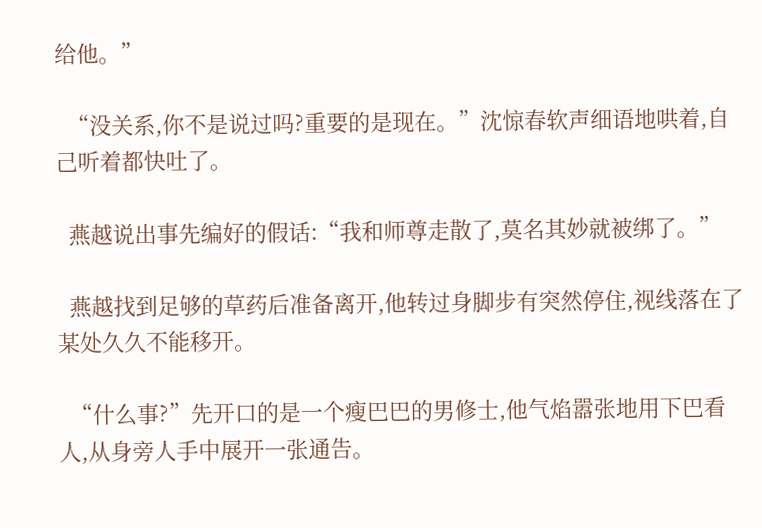给他。”

  “没关系,你不是说过吗?重要的是现在。”沈惊春软声细语地哄着,自己听着都快吐了。

  燕越说出事先编好的假话:“我和师尊走散了,莫名其妙就被绑了。”

  燕越找到足够的草药后准备离开,他转过身脚步有突然停住,视线落在了某处久久不能移开。

  “什么事?”先开口的是一个瘦巴巴的男修士,他气焰嚣张地用下巴看人,从身旁人手中展开一张通告。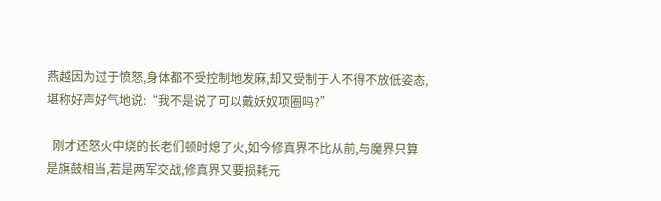燕越因为过于愤怒,身体都不受控制地发麻,却又受制于人不得不放低姿态,堪称好声好气地说:“我不是说了可以戴妖奴项圈吗?”

  刚才还怒火中烧的长老们顿时熄了火,如今修真界不比从前,与魔界只算是旗鼓相当,若是两军交战,修真界又要损耗元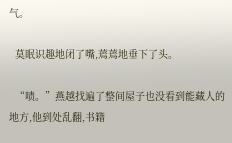气。

  莫眠识趣地闭了嘴,蔫蔫地垂下了头。

  “啧。”燕越找遍了整间屋子也没看到能藏人的地方,他到处乱翻,书籍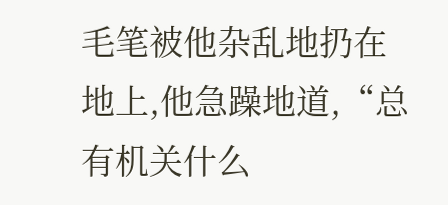毛笔被他杂乱地扔在地上,他急躁地道,“总有机关什么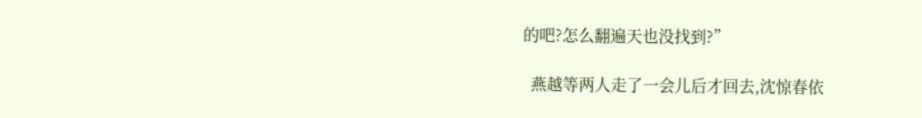的吧?怎么翻遍天也没找到?”

  燕越等两人走了一会儿后才回去,沈惊春依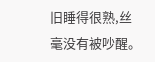旧睡得很熟,丝毫没有被吵醒。